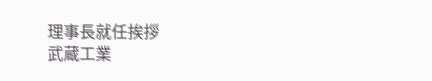理事長就任挨拶
武蔵工業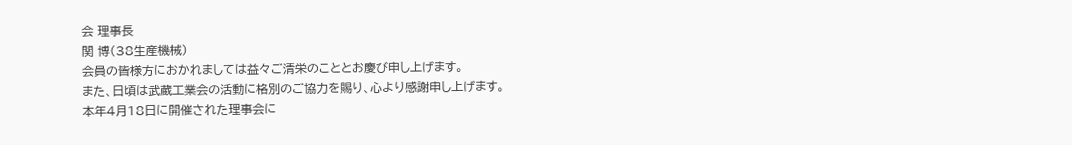会 理事長
関 博(38生産機械)
会員の皆様方におかれましては益々ご清栄のこととお慶び申し上げます。
また、日頃は武蔵工業会の活動に格別のご協力を賜り、心より感謝申し上げます。
本年4月18日に開催された理事会に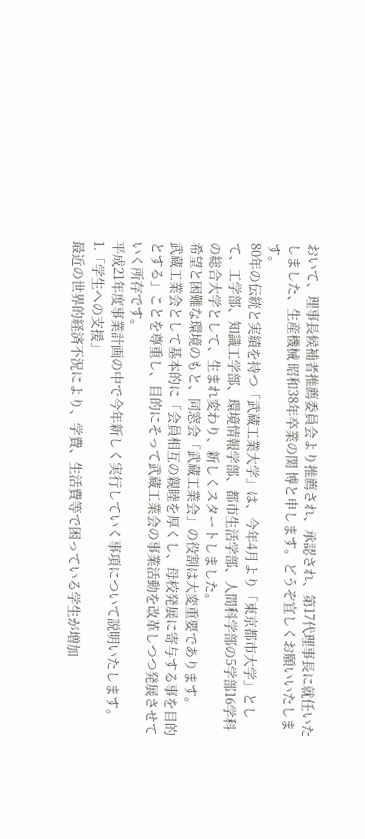おいて、理事長候補者推薦委員会より推薦され、承認され、第17代理事長に就任いたしました、生産機械 昭和38年卒業の関 博と申します。どうぞ宜しくお願いいたします。
80年の伝統と実績を持つ「武蔵工業大学」は、今年4月より「東京都市大学」として、工学部、知識工学部、環境情報学部、都市生活学部、人間科学部の5学部16学科の総合大学として、生まれ変わり、新しくスタートしました。
希望と困難な環境のもと、同窓会「武蔵工業会」の役割は大変重要であります。
武蔵工業会として基本的に「会員相互の親睦を厚くし、母校発展に寄与する事を目的とする」ことを尊重し、目的にそって武蔵工業会の事業活動を改革しつつ発展させていく所存です。
平成21年度事業計画の中で今年新しく実行していく事項について説明いたします。
1.「学生への支援」
最近の世界的経済不況により、学費、生活費等で困っている学生が増加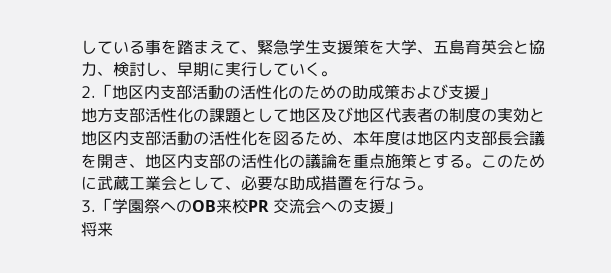している事を踏まえて、緊急学生支援策を大学、五島育英会と協力、検討し、早期に実行していく。
2.「地区内支部活動の活性化のための助成策および支援」
地方支部活性化の課題として地区及び地区代表者の制度の実効と地区内支部活動の活性化を図るため、本年度は地区内支部長会議を開き、地区内支部の活性化の議論を重点施策とする。このために武蔵工業会として、必要な助成措置を行なう。
3.「学園祭へのOB来校PR 交流会への支援」
将来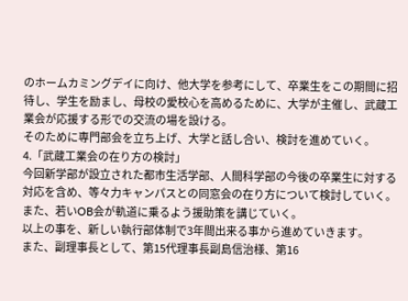のホームカミングデイに向け、他大学を参考にして、卒業生をこの期間に招待し、学生を励まし、母校の愛校心を高めるために、大学が主催し、武蔵工業会が応援する形での交流の場を設ける。
そのために専門部会を立ち上げ、大学と話し合い、検討を進めていく。
4.「武蔵工業会の在り方の検討」
今回新学部が設立された都市生活学部、人間科学部の今後の卒業生に対する対応を含め、等々力キャンパスとの同窓会の在り方について検討していく。また、若いOB会が軌道に乗るよう援助策を講じていく。
以上の事を、新しい執行部体制で3年間出来る事から進めていきます。
また、副理事長として、第15代理事長副島信治様、第16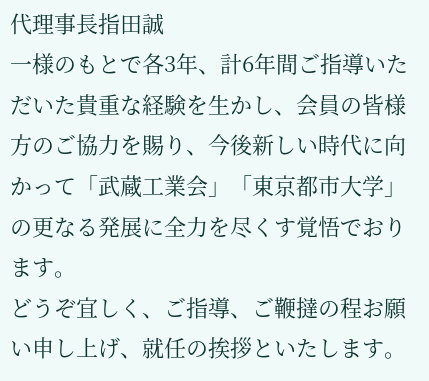代理事長指田誠
一様のもとで各3年、計6年間ご指導いただいた貴重な経験を生かし、会員の皆様方のご協力を賜り、今後新しい時代に向かって「武蔵工業会」「東京都市大学」の更なる発展に全力を尽くす覚悟でおります。
どうぞ宜しく、ご指導、ご鞭撻の程お願い申し上げ、就任の挨拶といたします。